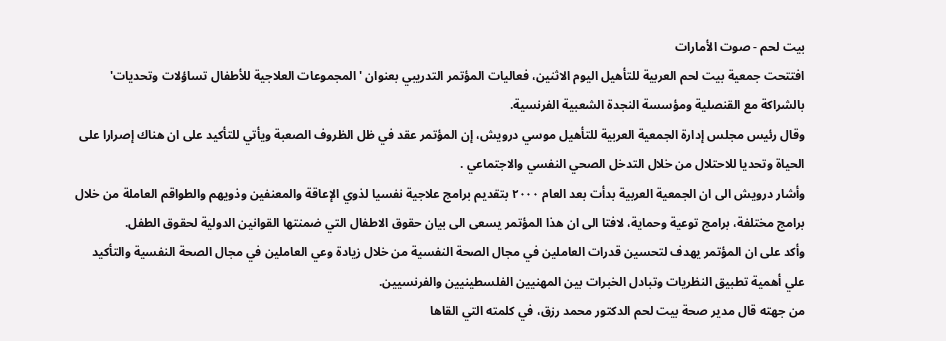بيت لحم - صوت الأمارات
افتتحت جمعية بيت لحم العربية للتأهيل اليوم الاثنين، فعاليات المؤتمر التدريبي بعنوان 'المجموعات العلاجية للأطفال تساؤلات وتحديات' بالشراكة مع القنصلية ومؤسسة النجدة الشعبية الفرنسية.
وقال رئيس مجلس إدارة الجمعية العربية للتأهيل موسي درويش، إن المؤتمر عقد في ظل الظروف الصعبة ويأتي للتأكيد على ان هناك إصرارا على الحياة وتحديا للاحتلال من خلال التدخل الصحي النفسي والاجتماعي .
وأشار درويش الى ان الجمعية العربية بدأت بعد العام ٢٠٠٠ بتقديم برامج علاجية نفسيا لذوي الإعاقة والمعنفين وذويهم والطواقم العاملة من خلال برامج مختلفة، برامج توعية وحماية، لافتا الى ان هذا المؤتمر يسعى الى بيان حقوق الاطفال التي ضمنتها القوانين الدولية لحقوق الطفل.
وأكد على ان المؤتمر يهدف لتحسين قدرات العاملين في مجال الصحة النفسية من خلال زيادة وعي العاملين في مجال الصحة النفسية والتأكيد علي أهمية تطبيق النظريات وتبادل الخبرات بين المهنيين الفلسطينيين والفرنسيين.
من جهته قال مدير صحة بيت لحم الدكتور محمد رزق، في كلمته التي القاها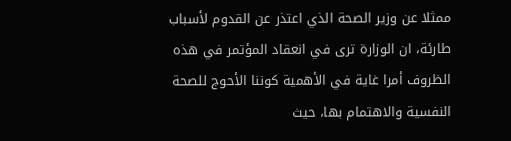ممثلا عن وزير الصحة الذي اعتذر عن القدوم لأسباب طارئة، ان الوزارة ترى في انعقاد المؤتمر في هذه الظروف أمرا غاية في الأهمية كوننا الأحوج للصحة النفسية والاهتمام بها، حيث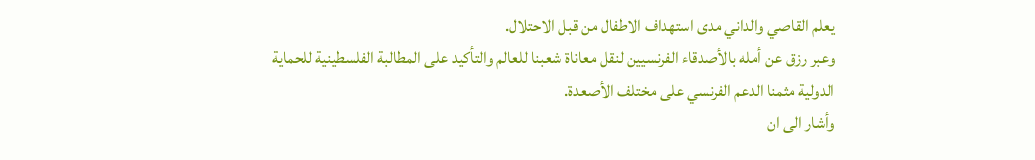يعلم القاصي والداني مدى استهداف الاطفال من قبل الاحتلال.
وعبر رزق عن أمله بالأصدقاء الفرنسيين لنقل معاناة شعبنا للعالم والتأكيد على المطالبة الفلسطينية للحماية الدولية مثمنا الدعم الفرنسي على مختلف الأصعدة.
وأشار الى ان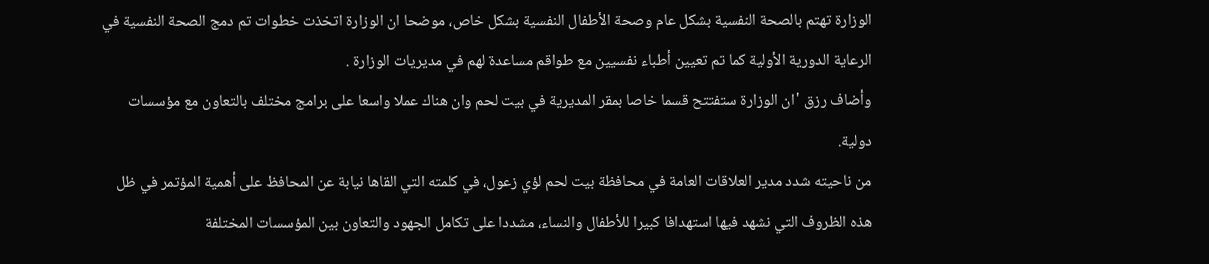الوزارة تهتم بالصحة النفسية بشكل عام وصحة الأطفال النفسية بشكل خاص، موضحا ان الوزارة اتخذت خطوات تم دمج الصحة النفسية في الرعاية الدورية الأولية كما تم تعيين أطباء نفسيين مع طواقم مساعدة لهم في مديريات الوزارة .
وأضاف رزق 'ان الوزارة ستفتتح قسما خاصا بمقر المديرية في بيت لحم وان هناك عملا واسعا على برامج مختلف بالتعاون مع مؤسسات دولية.
من ناحيته شدد مدير العلاقات العامة في محافظة بيت لحم لؤي زعول، في كلمته التي القاها نيابة عن المحافظ على أهمية المؤتمر في ظل هذه الظروف التي نشهد فيها استهدافا كبيرا للأطفال والنساء، مشددا على تكامل الجهود والتعاون بين المؤسسات المختلفة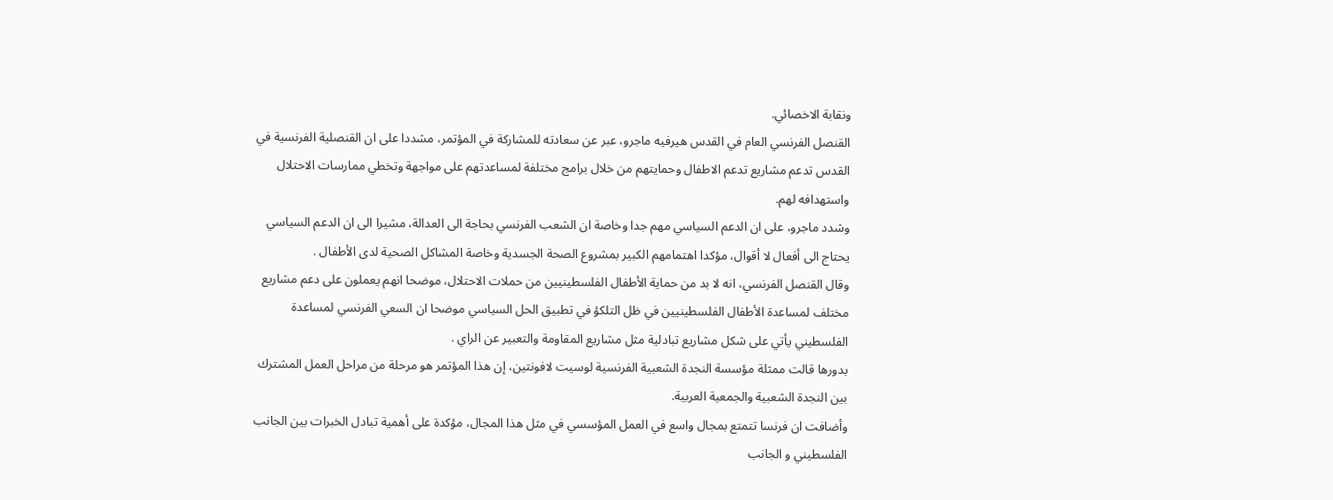ونقابة الاخصائي.
القنصل الفرنسي العام في القدس هيرفيه ماجرو، عبر عن سعادته للمشاركة في المؤتمر، مشددا على ان القنصلية الفرنسية في القدس تدعم مشاريع تدعم الاطفال وحمايتهم من خلال برامج مختلفة لمساعدتهم على مواجهة وتخطي ممارسات الاحتلال واستهدافه لهم.
وشدد ماجرو، على ان الدعم السياسي مهم جدا وخاصة ان الشعب الفرنسي بحاجة الى العدالة، مشيرا الى ان الدعم السياسي يحتاج الى أفعال لا أقوال، مؤكدا اهتمامهم الكبير بمشروع الصحة الجسدية وخاصة المشاكل الصحية لدى الأطفال .
وقال القنصل الفرنسي، انه لا بد من حماية الأطفال الفلسطينيين من حملات الاحتلال، موضحا انهم يعملون على دعم مشاريع مختلف لمساعدة الأطفال الفلسطينيين في ظل التلكؤ في تطبيق الحل السياسي موضحا ان السعي الفرنسي لمساعدة الفلسطيني يأتي على شكل مشاريع تبادلية مثل مشاريع المقاومة والتعبير عن الراي .
بدورها قالت ممثلة مؤسسة النجدة الشعبية الفرنسية لوسيت لافونتين، إن هذا المؤتمر هو مرحلة من مراحل العمل المشترك بين النجدة الشعبية والجمعية العربية.
وأضافت ان فرنسا تتمتع بمجال واسع في العمل المؤسسي في مثل هذا المجال، مؤكدة على أهمية تبادل الخبرات بين الجانب الفلسطيني و الجانب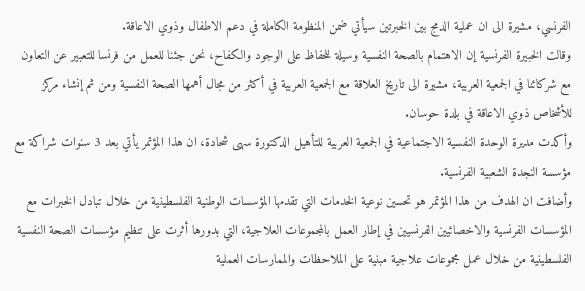الفرنسي، مشيرة الى ان عملية الدمج بين الخبرتين سيأتي ضمن المنظومة الكاملة في دعم الاطفال وذوي الاعاقة.
وقالت الخبيرة الفرنسية إن الاهتمام بالصحة النفسية وسيلة للحفاظ على الوجود والكفاح، نحن جئنا للعمل من فرنسا للتعبير عن التعاون مع شركائنا في الجمعية العربية، مشيرة الى تاريخ العلاقة مع الجمعية العربية في أكثر من مجال أهمها الصحة النفسية ومن ثم إنشاء مركز للأشخاص ذوي الاعاقة في بلدة حوسان.
وأكدت مديرة الوحدة النفسية الاجتماعية في الجمعية العربية للتأهيل الدكتورة سهى شحادة، ان هذا المؤتمر يأتي بعد 3 سنوات شراكة مع مؤسسة النجدة الشعبية الفرنسية.
وأضافت ان الهدف من هذا المؤتمر هو تحسين نوعية الخدمات التي تقدمها المؤسسات الوطنية الفلسطينية من خلال تبادل الخبرات مع المؤسسات الفرنسية والاخصائيين الفرنسيين في إطار العمل بالمجموعات العلاجية، التي بدورها أثرت على تنظيم مؤسسات الصحة النفسية الفلسطينية من خلال عمل مجموعات علاجية مبنية على الملاحظات والممارسات العملية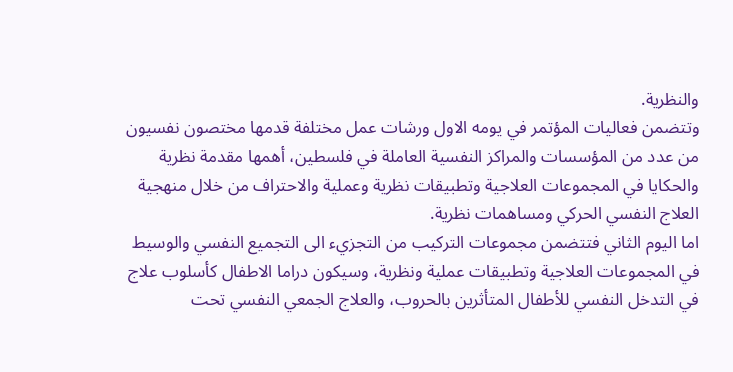والنظرية.
وتتضمن فعاليات المؤتمر في يومه الاول ورشات عمل مختلفة قدمها مختصون نفسيون من عدد من المؤسسات والمراكز النفسية العاملة في فلسطين، أهمها مقدمة نظرية والحكايا في المجموعات العلاجية وتطبيقات نظرية وعملية والاحتراف من خلال منهجية العلاج النفسي الحركي ومساهمات نظرية.
اما اليوم الثاني فتتضمن مجموعات التركيب من التجزيء الى التجميع النفسي والوسيط في المجموعات العلاجية وتطبيقات عملية ونظرية، وسيكون دراما الاطفال كأسلوب علاج في التدخل النفسي للأطفال المتأثرين بالحروب، والعلاج الجمعي النفسي تحت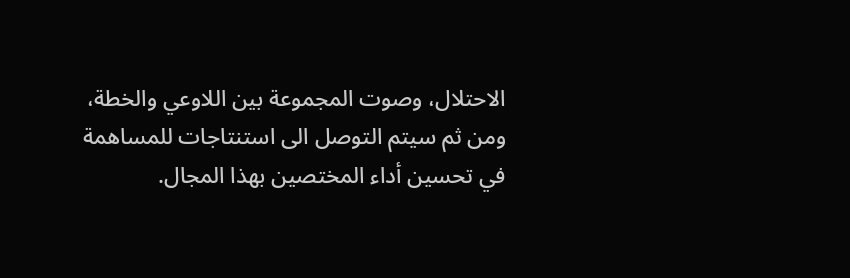الاحتلال، وصوت المجموعة بين اللاوعي والخطة، ومن ثم سيتم التوصل الى استنتاجات للمساهمة في تحسين أداء المختصين بهذا المجال.